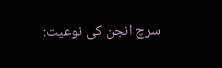سرچ انجن کی نوعیت: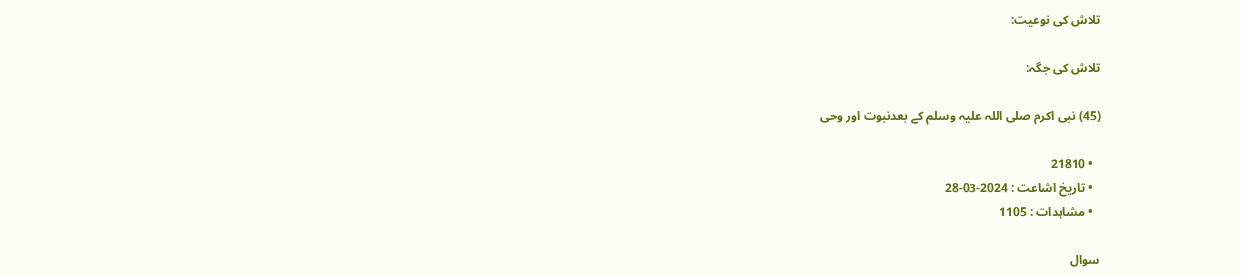تلاش کی نوعیت:

تلاش کی جگہ:

(45) نبی اکرم صلی اللہ علیہ وسلم کے بعدنبوت اور وحی

  • 21810
  • تاریخ اشاعت : 2024-03-28
  • مشاہدات : 1105

سوال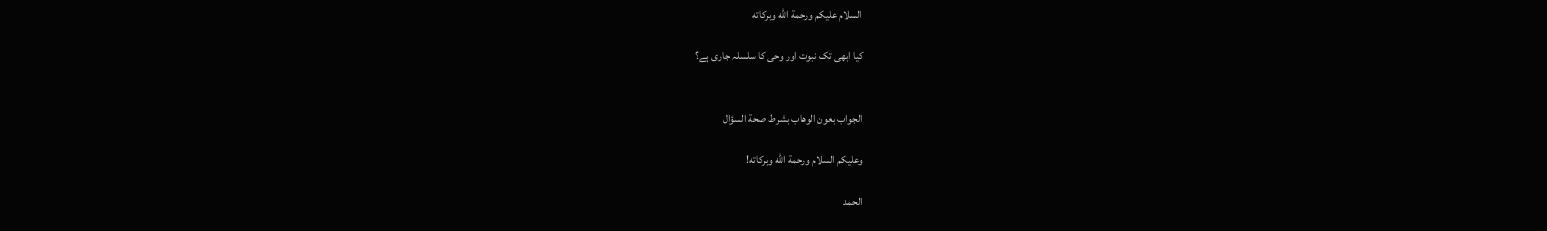السلام عليكم ورحمة الله وبركاته

کیا ابھی تک نبوت اور وحی کا سلسلہ جاری ہے؟


الجواب بعون الوهاب بشرط صحة السؤال

وعلیکم السلام ورحمة الله وبرکاته!

الحمد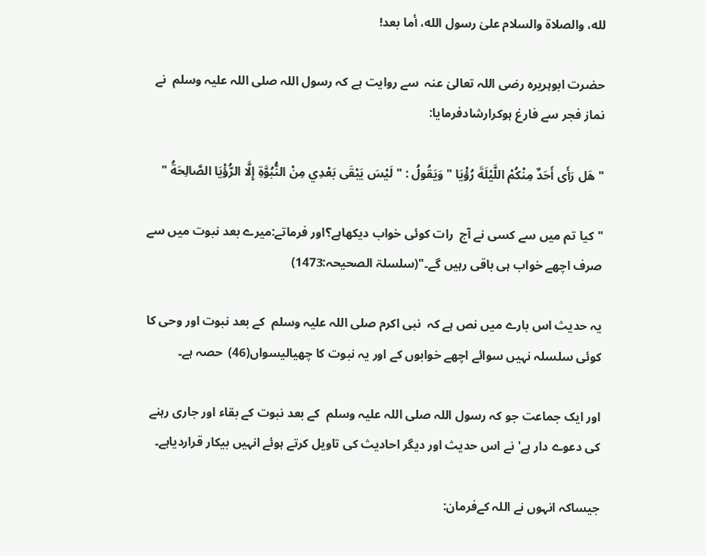لله، والصلاة والسلام علىٰ رسول الله، أما بعد!

حضرت ابوہریرہ رضی اللہ تعالیٰ عنہ  سے روایت ہے کہ رسول اللہ صلی اللہ علیہ وسلم  نے نماز فجر سے فارغ ہوکرارشادفرمایا:

"هَل رَأَى أَحَدٌ مِنْكُمْ اللَّيْلَةَ رُؤْيَا " وَيَقُولُ : " لَيْسَ يَبْقَى بَعْدِي مِنْ النُّبُوَّةِ إِلَّا الرُّؤْيَا الصَّالِحَةُ "

"کیا تم میں سے کسی نے آج  رات کوئی خواب دیکھاہے؟اور فرماتے:میرے بعد نبوت میں سے صرف اچھے خواب ہی باقی رہیں گے۔"(سلسلۃ الصحیحہ:1473)

یہ حدیث اس بارے میں نص ہے کہ  نبی اکرم صلی اللہ علیہ وسلم  کے بعد نبوت اور وحی کا کوئی سلسلہ نہیں سوائے اچھے خوابوں کے اور یہ نبوت کا چھیالیسواں(46)  حصہ ہے۔

اور ایک جماعت جو کہ رسول اللہ صلی اللہ علیہ وسلم  کے بعد نبوت کے بقاء اور جاری رہنے کی دعوے دار ہے' نے اس حدیث اور دیگر احادیث کی تاویل کرتے ہوئے انہیں بیکار قراردیاہے۔

جیساکہ انہوں نے اللہ کےفرمان: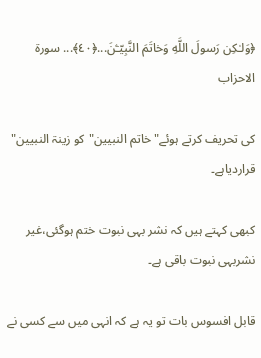﴿وَلـٰكِن رَسولَ اللَّهِ وَخاتَمَ النَّبِيّـۧنَ...﴿٤٠﴾... سورة الاحزاب

کی تحریف کرتے ہوئے"خاتم النبیین"کو زینۃ النبیین" قراردیاہے۔

کبھی کہتے ہیں کہ نشر بہی نبوت ختم ہوگئی،غیر نشربہی نبوت باقی ہے۔

قابل افسوس بات تو یہ ہے کہ انہی میں سے کسی نے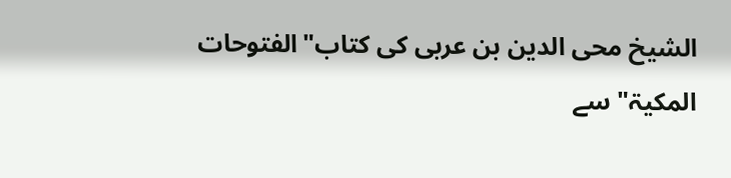الشیخ محی الدین بن عربی کی کتاب"الفتوحات المکیۃ" سے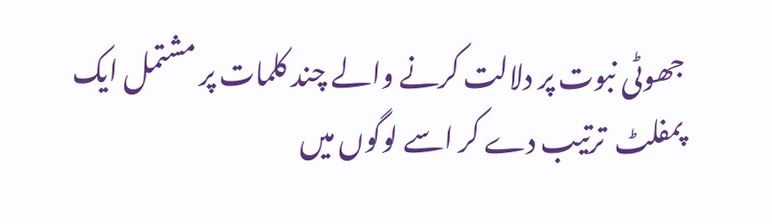جھوٹی نبوت پر دلالت کرنے والے چند کلمات پر مشتمل ایک پمفلٹ  ترتیب دے کر اسے لوگوں میں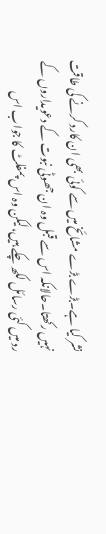نشر کیا ہے۔بڑے بڑے مشائخ میں سے کوئی بھی ان کارد کرنے کی طاقت نہیں رکھتا۔حالانکہ اس سے قبل وہ ان جھوٹی نبوت کے دعویداروں کے رد میں کئی رسائل لکھ چکے ہیں،لیکن وہ اس پمفلٹ کا جواب اس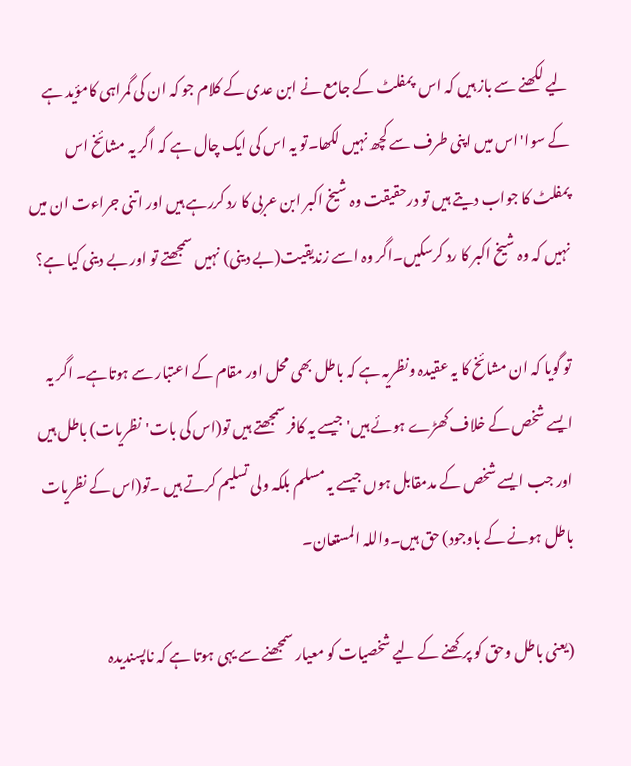لیے لکھنے سے باز ہیں کہ اس  پمفلٹ کے جامع نے ابن عدی کے کلام جو کہ ان کی گمراہی کامؤید ہے کے سوا'اس میں اپنی طرف سے کچھ نہیں لکھا۔تو یہ اس کی ایک چال ہے کہ اگر یہ مشائخ اس پمفلٹ کا جواب دیتے ہیں تو درحقیقت وہ شیخ اکبر ابن عربی کا رد کررہے ہیں اور اتنی جراءت ان میں نہیں کہ وہ شیخ اکبر کا رد کرسکیں۔اگر وہ اسے زندیقیت(بے دینی) نہیں سمجھتے تو اور بے دینی کیا ہے؟

تو گویا کہ ان مشائخ کا یہ عقیدہ ونظریہ ہے کہ باطل بھی محل اور مقام کے اعتبار سے ہوتاہے۔ اگر یہ ایسے شخص کے خلاف کھڑے ہوئے ہیں'جیسے یہ کافر سمجھتے ہیں تو(اس کی بات'نظریات) باطل ہیں اور جب ایسے شخص کے مدمقابل ہوں جیسے یہ مسلم بلکہ ولی تسلیم کرتے ہیں ۔تو(اس کے نظریات باطل ہونے کے باوجود) حق ہیں۔واللہ المستعان۔

(یعنی باطل وحق کو پرکھنے کے لیے شخصیات کو معیار سمجھنے سے یہی ہوتا ہے کہ ناپسندیدہ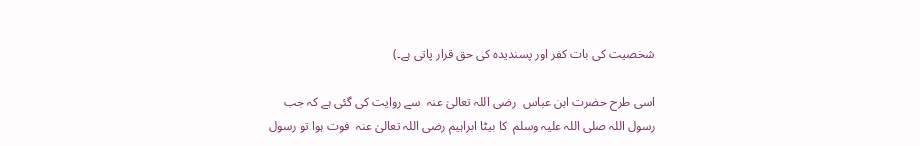شخصیت کی بات کفر اور پسندیدہ کی حق قرار پاتی ہے۔)

اسی طرح حضرت ابن عباس  رضی اللہ تعالیٰ عنہ  سے روایت کی گئی ہے کہ جب رسول اللہ صلی اللہ علیہ وسلم  کا بیٹا ابراہیم رضی اللہ تعالیٰ عنہ  فوت ہوا تو رسول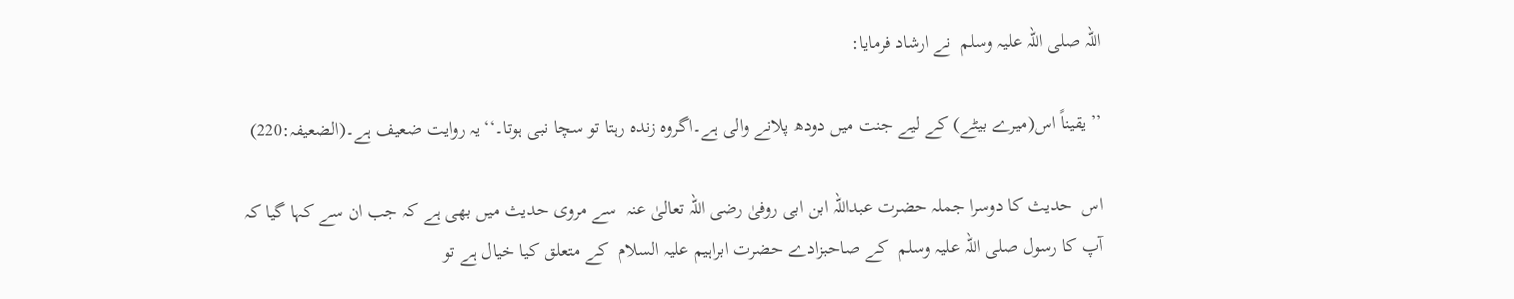اللہ صلی اللہ علیہ وسلم  نے ارشاد فرمایا:

’’یقیناً اس(میرے بیٹے) کے لیے جنت میں دودھ پلانے والی ہے۔اگروہ زندہ رہتا تو سچا نبی ہوتا۔‘‘یہ روایت ضعیف ہے۔(الضعیفہ:220)

اس  حدیث کا دوسرا جملہ حضرت عبداللہ ابن ابی روفیٰ رضی اللہ تعالیٰ عنہ  سے مروی حدیث میں بھی ہے کہ جب ان سے کہا گیا کہ آپ کا رسول صلی اللہ علیہ وسلم  کے صاحبزادے حضرت ابراہیم علیہ السلام  کے متعلق کیا خیال ہے تو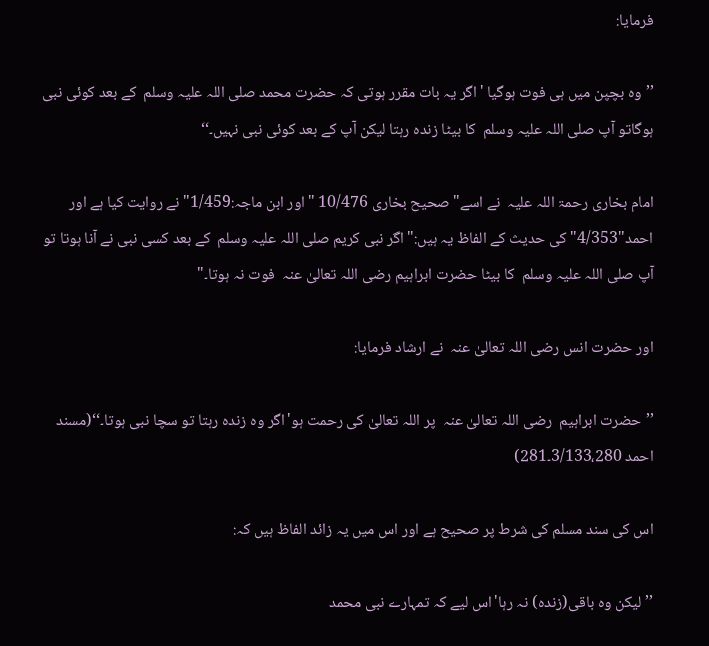فرمایا:

’’وہ بچپن میں ہی فوت ہوگیا 'اگر یہ بات مقرر ہوتی کہ حضرت محمد صلی اللہ علیہ وسلم  کے بعد کوئی نبی ہوگاتو آپ صلی اللہ علیہ وسلم  کا بیٹا زندہ رہتا لیکن آپ کے بعد کوئی نبی نہیں۔‘‘

امام بخاری رحمۃ اللہ علیہ  نے اسے"صحیح بخاری 10/476 "اور ابن ماجہ:1/459"نے روایت کیا ہے اور احمد"4/353" کی حدیث کے الفاظ یہ ہیں:"اگر نبی کریم صلی اللہ علیہ وسلم  کے بعد کسی نبی نے آنا ہوتا تو آپ صلی اللہ علیہ وسلم  کا بیٹا حضرت ابراہیم رضی اللہ تعالیٰ عنہ  فوت نہ ہوتا۔"

اور حضرت انس رضی اللہ تعالیٰ عنہ  نے ارشاد فرمایا:

’’حضرت ابراہیم  رضی اللہ تعالیٰ عنہ  پر اللہ تعالیٰ کی رحمت ہو'اگر وہ زندہ رہتا تو سچا نبی ہوتا۔‘‘(مسند احمد 3/133،280۔281)

اس کی سند مسلم کی شرط پر صحیح ہے اور اس میں یہ زائد الفاظ ہیں کہ:

’’لیکن وہ باقی(زندہ) نہ رہا'اس لیے کہ تمہارے نبی محمد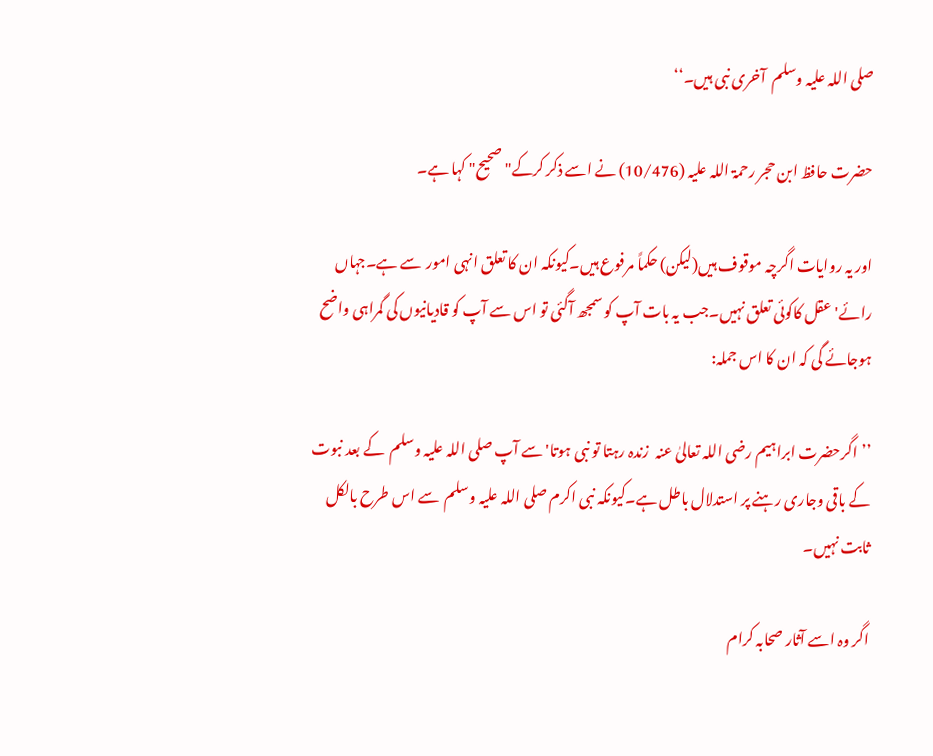صلی اللہ علیہ وسلم  آخری نبی ہیں۔‘‘

حضرت حافظ ابن حجر رحمۃ اللہ علیہ (10/476) نے اسے ذکر کرکے"صحیح" کہا ہے۔

اور یہ روایات اگرچہ موقوف ہیں(لیکن) حکماً مرفوع ہیں۔کیونکہ ان کا تعلق انہی امور  سے ہے۔جہاں رائے'عقل کاکوئی تعلق نہیں۔جب یہ بات آپ کو سمجھ آگئی تو اس سے آپ کو قادیانیوں کی گمراہی واضح ہوجائے گی کہ ان کا اس جملہ:

’’اگرحضرت ابراہیم رضی اللہ تعالیٰ عنہ  زندہ رہتا تو نبی ہوتا'سے آپ صلی اللہ علیہ وسلم  کے بعد نبوت کے باقی وجاری رہنے پر استدلال باطل ہے۔کیونکہ نبی اکرم صلی اللہ علیہ وسلم  سے اس طرح بالکل ثابت نہیں۔

اگر وہ اسے آثار صحابہ کرام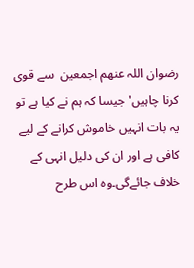رضوان اللہ عنھم اجمعین  سے قوی کرنا چاہیں'جیسا کہ ہم نے کیا ہے تو یہ بات انہیں خاموش کرانے کے لیے کافی ہے اور ان کی دلیل انہی کے خلاف جائےگی۔وہ اس طرح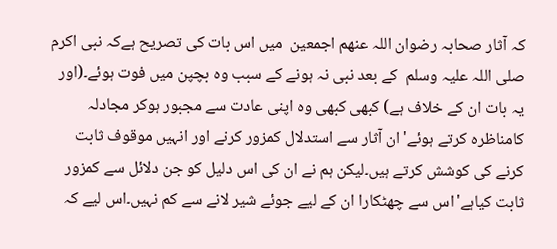کہ آثار صحابہ رضوان اللہ عنھم اجمعین  میں اس بات کی تصریح ہےکہ نبی اکرم صلی اللہ علیہ وسلم  کے بعد نبی نہ ہونے کے سبب وہ بچپن میں فوت ہوئے۔(اور یہ بات ان کے خلاف ہے) کبھی کبھی وہ اپنی عادت سے مجبور ہوکر مجادلہ کامناظرہ کرتے ہوئے'ان آثار سے استدلال کمزور کرنے اور انہیں موقوف ثابت کرنے کی کوشش کرتے ہیں۔لیکن ہم نے ان کی اس دلیل کو جن دلائل سے کمزور ثابت کیاہے'اس سے چھٹکارا ان کے لیے جوئے شیر لانے سے کم نہیں۔اس لیے کہ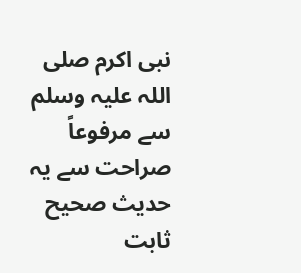نبی اکرم صلی اللہ علیہ وسلم  سے مرفوعاً صراحت سے یہ  حدیث صحیح ثابت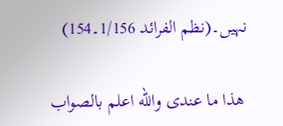نہیں۔(نظم الفرائد 1/156۔154)

 ھذا ما عندی والله اعلم بالصواب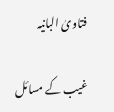فتاویٰ البانیہ

غیب کے مسائل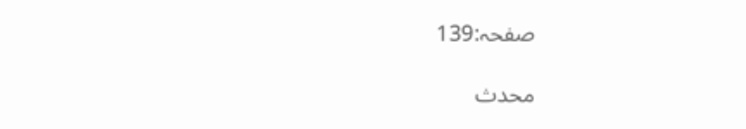صفحہ:139

محدث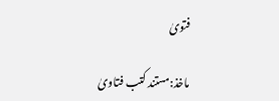فتویٰ

ماخذ:مستند کتب فتاویٰ